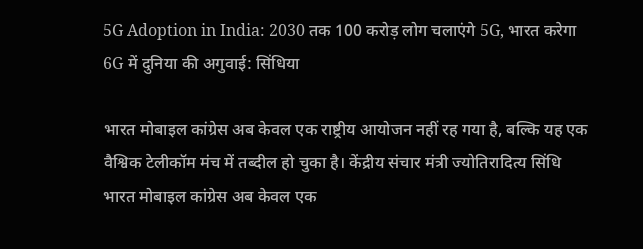5G Adoption in India: 2030 तक 100 करोड़ लोग चलाएंगे 5G, भारत करेगा 6G में दुनिया की अगुवाई: सिंधिया

भारत मोबाइल कांग्रेस अब केवल एक राष्ट्रीय आयोजन नहीं रह गया है, बल्कि यह एक वैश्विक टेलीकॉम मंच में तब्दील हो चुका है। केंद्रीय संचार मंत्री ज्योतिरादित्य सिंधि
भारत मोबाइल कांग्रेस अब केवल एक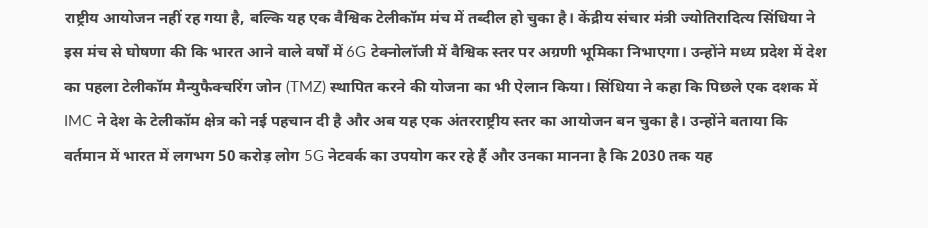राष्ट्रीय आयोजन नहीं रह गया है, बल्कि यह एक वैश्विक टेलीकॉम मंच में तब्दील हो चुका है। केंद्रीय संचार मंत्री ज्योतिरादित्य सिंधिया ने इस मंच से घोषणा की कि भारत आने वाले वर्षों में 6G टेक्नोलॉजी में वैश्विक स्तर पर अग्रणी भूमिका निभाएगा। उन्होंने मध्य प्रदेश में देश का पहला टेलीकॉम मैन्युफैक्चरिंग जोन (TMZ) स्थापित करने की योजना का भी ऐलान किया। सिंधिया ने कहा कि पिछले एक दशक में IMC ने देश के टेलीकॉम क्षेत्र को नई पहचान दी है और अब यह एक अंतरराष्ट्रीय स्तर का आयोजन बन चुका है। उन्होंने बताया कि वर्तमान में भारत में लगभग 50 करोड़ लोग 5G नेटवर्क का उपयोग कर रहे हैं और उनका मानना है कि 2030 तक यह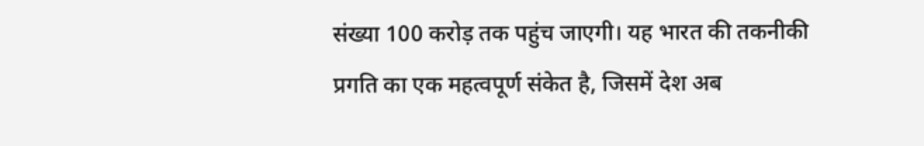संख्या 100 करोड़ तक पहुंच जाएगी। यह भारत की तकनीकी प्रगति का एक महत्वपूर्ण संकेत है, जिसमें देश अब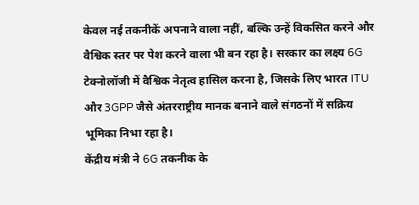केवल नई तकनीकें अपनाने वाला नहीं, बल्कि उन्हें विकसित करने और वैश्विक स्तर पर पेश करने वाला भी बन रहा है। सरकार का लक्ष्य 6G टेक्नोलॉजी में वैश्विक नेतृत्व हासिल करना है, जिसके लिए भारत ITU और 3GPP जैसे अंतरराष्ट्रीय मानक बनाने वाले संगठनों में सक्रिय भूमिका निभा रहा है।
केंद्रीय मंत्री ने 6G तकनीक के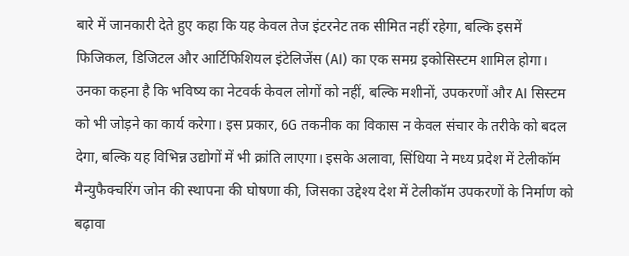बारे में जानकारी देते हुए कहा कि यह केवल तेज इंटरनेट तक सीमित नहीं रहेगा, बल्कि इसमें फिजिकल, डिजिटल और आर्टिफिशियल इंटेलिजेंस (AI) का एक समग्र इकोसिस्टम शामिल होगा। उनका कहना है कि भविष्य का नेटवर्क केवल लोगों को नहीं, बल्कि मशीनों, उपकरणों और AI सिस्टम को भी जोड़ने का कार्य करेगा। इस प्रकार, 6G तकनीक का विकास न केवल संचार के तरीके को बदल देगा, बल्कि यह विभिन्न उद्योगों में भी क्रांति लाएगा। इसके अलावा, सिंधिया ने मध्य प्रदेश में टेलीकॉम मैन्युफैक्चरिंग जोन की स्थापना की घोषणा की, जिसका उद्देश्य देश में टेलीकॉम उपकरणों के निर्माण को बढ़ावा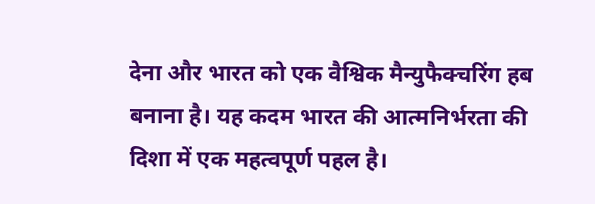देना और भारत को एक वैश्विक मैन्युफैक्चरिंग हब बनाना है। यह कदम भारत की आत्मनिर्भरता की दिशा में एक महत्वपूर्ण पहल है।